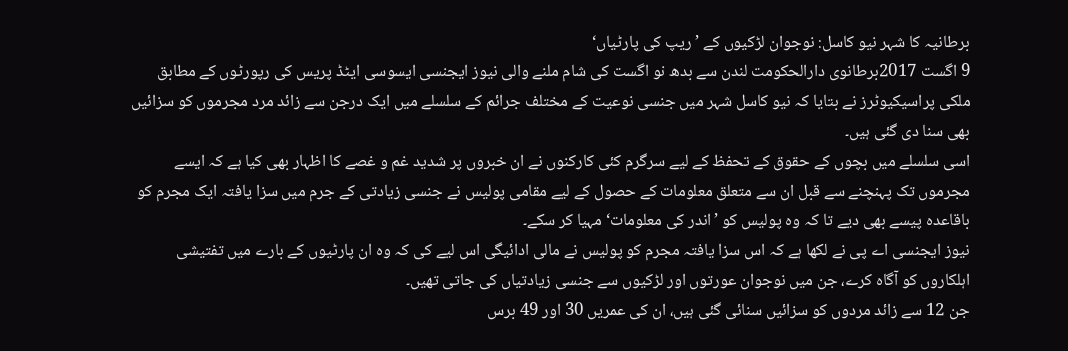برطانیہ کا شہر نیو کاسل: نوجوان لڑکیوں کے ’ریپ کی پارٹیاں‘
9 اگست 2017برطانوی دارالحکومت لندن سے بدھ نو اگست کی شام ملنے والی نیوز ایجنسی ایسوسی ایٹڈ پریس کی رپورٹوں کے مطابق ملکی پراسیکیوٹرز نے بتایا کہ نیو کاسل شہر میں جنسی نوعیت کے مختلف جرائم کے سلسلے میں ایک درجن سے زائد مرد مجرموں کو سزائیں بھی سنا دی گئی ہیں۔
اسی سلسلے میں بچوں کے حقوق کے تحفظ کے لیے سرگرم کئی کارکنوں نے ان خبروں پر شدید غم و غصے کا اظہار بھی کیا ہے کہ ایسے مجرموں تک پہنچنے سے قبل ان سے متعلق معلومات کے حصول کے لیے مقامی پولیس نے جنسی زیادتی کے جرم میں سزا یافتہ ایک مجرم کو باقاعدہ پیسے بھی دیے تا کہ وہ پولیس کو ’اندر کی معلومات‘ مہیا کر سکے۔
نیوز ایجنسی اے پی نے لکھا ہے کہ اس سزا یافتہ مجرم کو پولیس نے مالی ادائیگی اس لیے کی کہ وہ ان پارٹیوں کے بارے میں تفتیشی اہلکاروں کو آگاہ کرے، جن میں نوجوان عورتوں اور لڑکیوں سے جنسی زیادتیاں کی جاتی تھیں۔
جن 12 سے زائد مردوں کو سزائیں سنائی گئی ہیں، ان کی عمریں 30 اور 49 برس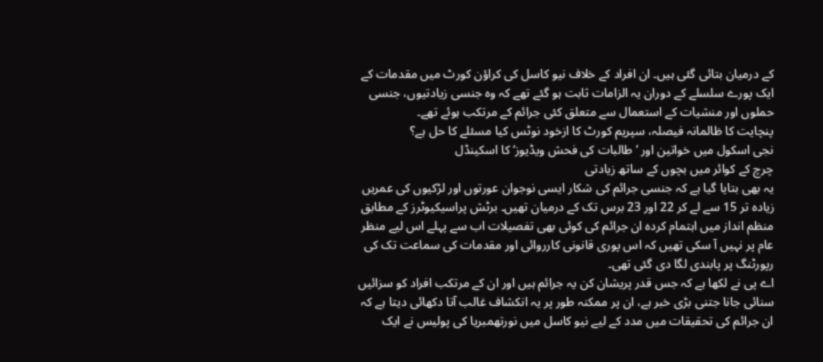کے درمیان بتائی گئی ہیں۔ ان افراد کے خلاف نیو کاسل کی کراؤن کورٹ میں مقدمات کے ایک پورے سلسلے کے دوران یہ الزامات ثابت ہو گئے تھے کہ وہ جنسی زیادتیوں، جنسی حملوں اور منشیات کے استعمال سے متعلق کئی جرائم کے مرتکب ہوئے تھے۔
پنچایت کا ظالمانہ فیصلہ، سپریم کورٹ کا ازخود نوٹس کیا مسئلے کا حل ہے؟
نجی اسکول میں خواتین اور ’طالبات کی فحش ویڈیوز‘ کا اسکینڈل
چرچ کے کوائر میں بچوں کے ساتھ زیادتی
یہ بھی بتایا گیا ہے کہ جنسی جرائم کی شکار ایسی نوجوان عورتوں اور لڑکیوں کی عمریں زیادہ تر 15 سے لے کر 22 اور 23 برس تک کے درمیان تھیں۔ برٹش پراسیکیوٹرز کے مطابق منظم انداز میں اہتمام کردہ ان جرائم کی کوئی بھی تفصیلات اب سے پہلے اس لیے منظر عام پر نہیں آ سکی تھیں کہ اس پوری قانونی کارروائی اور مقدمات کی سماعت تک کی رپورٹنگ پر پابندی لگا دی گئی تھی۔
اے پی نے لکھا ہے کہ جس قدر پریشان کن یہ جرائم ہیں اور ان کے مرتکب افراد کو سزائیں سنائی جانا جتنی بڑی خبر ہے، ان پر ممکنہ طور پر یہ انکشاف غالب آتا دکھائی دیتا ہے کہ ان جرائم کی تحقیقات میں مدد کے لیے نیو کاسل میں نورتھمبریا کی پولیس نے ایک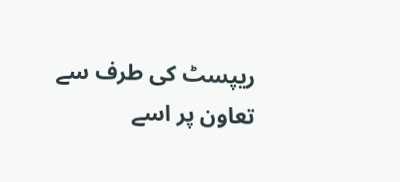ریپسٹ کی طرف سے تعاون پر اسے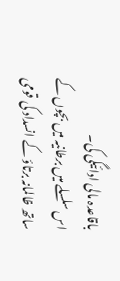باقاعدہ مالی ادائیگی کی۔
اس سلسلے میں برطانیہ میں بچوں کے ساتھ ظالمانہ برتاؤ کے انسداد کی قومی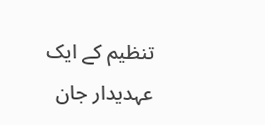تنظیم کے ایک عہدیدار جان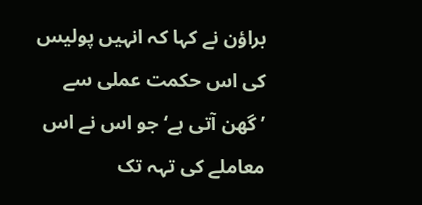براؤن نے کہا کہ انہیں پولیس کی اس حکمت عملی سے ’گھن آتی ہے‘ جو اس نے اس معاملے کی تہہ تک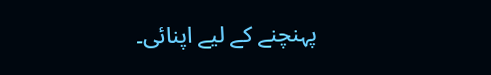پہنچنے کے لیے اپنائی۔